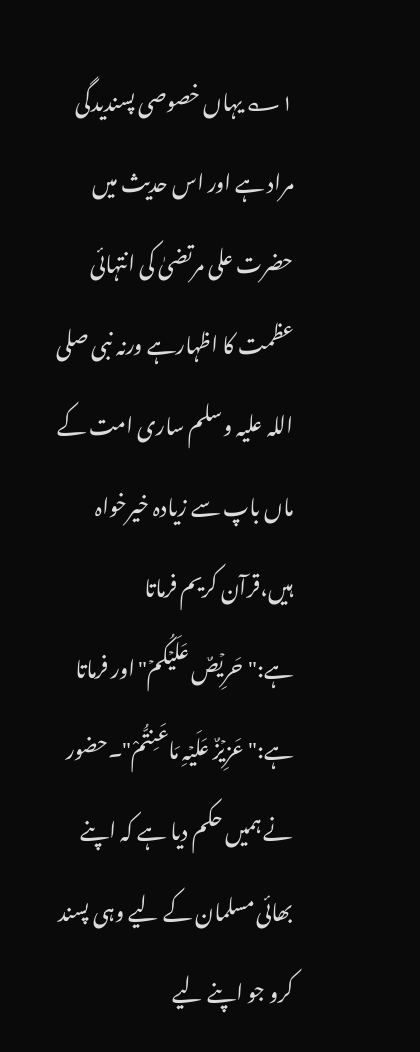۱؎ یہاں خصوصی پسندیدگی مراد ہے اور اس حدیث میں حضرت علی مرتضیٰ کی انتہائی عظمت کا اظہارہے ورنہ نبی صلی اللہ علیہ وسلم ساری امت کے ماں باپ سے زیادہ خیرخواہ ہیں،قرآن کریم فرماتا ہے:"حَرِیۡصٌ عَلَیۡکُمۡ"اور فرماتا ہے:"عَزِیۡزٌ عَلَیۡہِ مَاعَنِتُّمْ"۔حضور نے ہمیں حکم دیا ہے کہ اپنے بھائی مسلمان کے لیے وہی پسند کرو جو اپنے لیے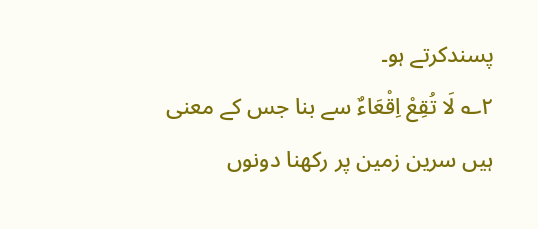پسندکرتے ہو۔
۲؎ لَا تُقِعْ اِقْعَاءٌ سے بنا جس کے معنی ہیں سرین زمین پر رکھنا دونوں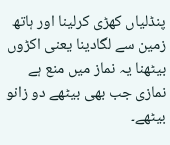پنڈلیاں کھڑی کرلینا اور ہاتھ زمین سے لگادینا یعنی اکڑوں بیٹھنا یہ نماز میں منع ہے نمازی جب بھی بیٹھے دو زانو بیٹھے۔